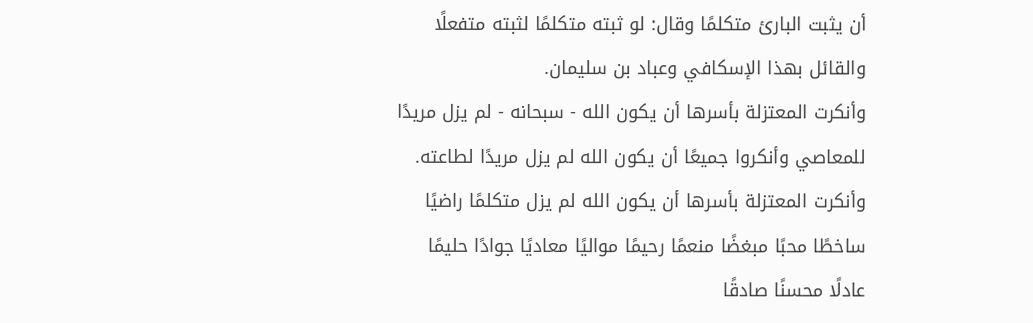أن يثبت البارئ متكلمًا وقال: لو ثبته متكلمًا لثبته متفعلًا والقائل بهذا الإسكافي وعباد بن سليمان.
وأنكرت المعتزلة بأسرها أن يكون الله - سبحانه - لم يزل مريدًا للمعاصي وأنكروا جميعًا أن يكون الله لم يزل مريدًا لطاعته.
وأنكرت المعتزلة بأسرها أن يكون الله لم يزل متكلمًا راضيًا ساخطًا محبًا مبغضًا منعمًا رحيمًا مواليًا معاديًا جوادًا حليمًا عادلًا محسنًا صادقًا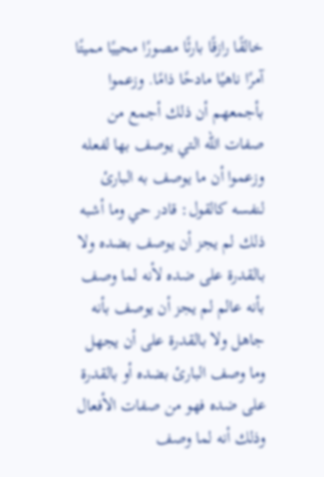خالقًا رازقًا بارئًا مصورًا محييًا مميتًا آمرًا ناهيًا مادحًا ذامًا. وزعموا بأجمعهم أن ذلك أجمع من صفات الله التي يوصف بها لفعله وزعموا أن ما يوصف به البارئ لنفسه كالقول: قادر حي وما أشبه ذلك لم يجز أن يوصف بضده ولا بالقدرة على ضده لأنه لما وصف بأنه عالم لم يجز أن يوصف بأنه جاهل ولا بالقدرة على أن يجهل وما وصف البارئ بضده أو بالقدرة على ضده فهو من صفات الأفعال وذلك أنه لما وصف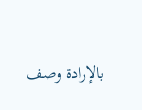بالإرادة وصف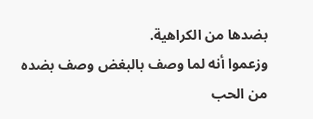بضدها من الكراهية.
وزعموا أنه لما وصف بالبغض وصف بضده من الحب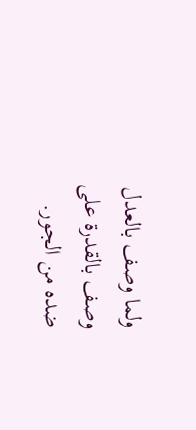ولما وصف بالعدل وصف بالقدرة على ضده من الجور.